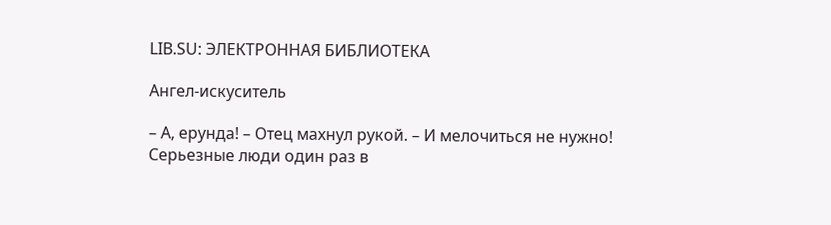LIB.SU: ЭЛЕКТРОННАЯ БИБЛИОТЕКА

Ангел-искуситель

– А, ерунда! – Отец махнул рукой. – И мелочиться не нужно! Серьезные люди один раз в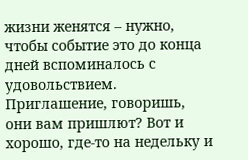жизни женятся – нужно, чтобы событие это до конца дней вспоминалось с удовольствием. Приглашение, говоришь, они вам пришлют? Вот и хорошо, где‑то на недельку и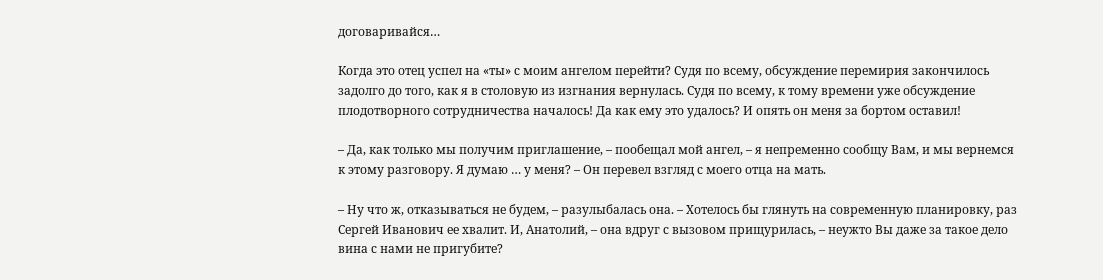договаривайся…

Когда это отец успел на «ты» с моим ангелом перейти? Судя по всему, обсуждение перемирия закончилось задолго до того, как я в столовую из изгнания вернулась. Судя по всему, к тому времени уже обсуждение плодотворного сотрудничества началось! Да как ему это удалось? И опять он меня за бортом оставил!

– Да, как только мы получим приглашение, – пообещал мой ангел, – я непременно сообщу Вам, и мы вернемся к этому разговору. Я думаю … у меня? – Он перевел взгляд с моего отца на мать.

– Ну что ж, отказываться не будем, – разулыбалась она. – Хотелось бы глянуть на современную планировку, раз Сергей Иванович ее хвалит. И, Анатолий, – она вдруг с вызовом прищурилась, – неужто Вы даже за такое дело вина с нами не пригубите?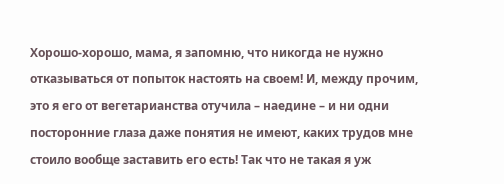Хорошо‑хорошо, мама, я запомню, что никогда не нужно отказываться от попыток настоять на своем! И, между прочим, это я его от вегетарианства отучила – наедине – и ни одни посторонние глаза даже понятия не имеют, каких трудов мне стоило вообще заставить его есть! Так что не такая я уж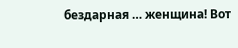бездарная … женщина! Вот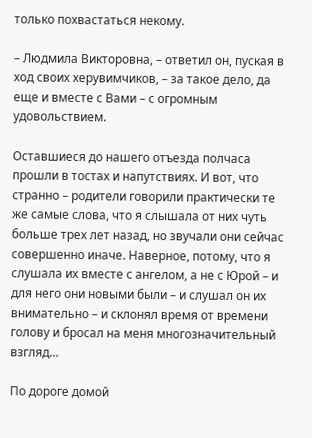только похвастаться некому.

– Людмила Викторовна, – ответил он, пуская в ход своих херувимчиков, – за такое дело, да еще и вместе с Вами – с огромным удовольствием.

Оставшиеся до нашего отъезда полчаса прошли в тостах и напутствиях. И вот, что странно – родители говорили практически те же самые слова, что я слышала от них чуть больше трех лет назад, но звучали они сейчас совершенно иначе. Наверное, потому, что я слушала их вместе с ангелом, а не с Юрой – и для него они новыми были – и слушал он их внимательно – и склонял время от времени голову и бросал на меня многозначительный взгляд…

По дороге домой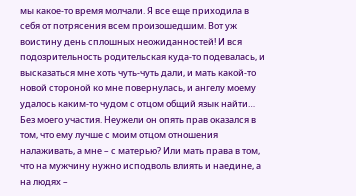мы какое‑то время молчали. Я все еще приходила в себя от потрясения всем произошедшим. Вот уж воистину день сплошных неожиданностей! И вся подозрительность родительская куда‑то подевалась, и высказаться мне хоть чуть‑чуть дали, и мать какой‑то новой стороной ко мне повернулась, и ангелу моему удалось каким‑то чудом с отцом общий язык найти… Без моего участия. Неужели он опять прав оказался в том, что ему лучше с моим отцом отношения налаживать, а мне – с матерью? Или мать права в том, что на мужчину нужно исподволь влиять и наедине, а на людях –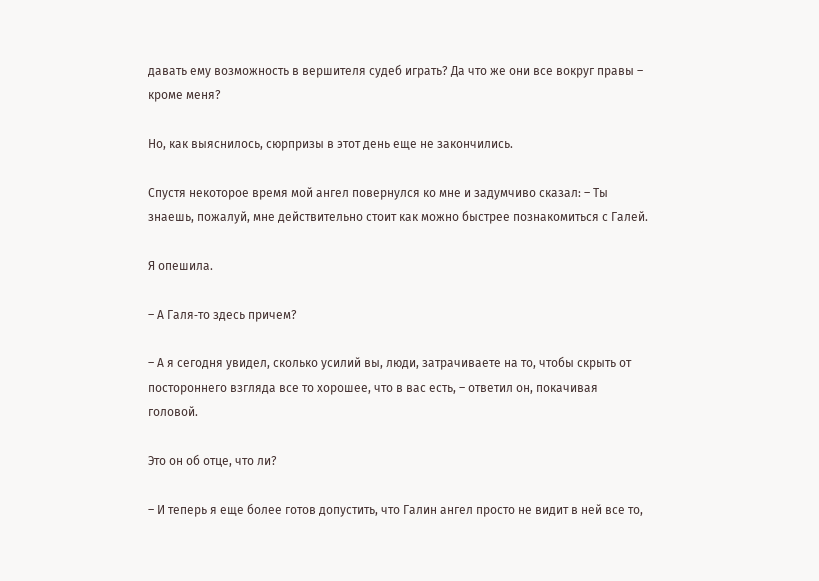давать ему возможность в вершителя судеб играть? Да что же они все вокруг правы – кроме меня?

Но, как выяснилось, сюрпризы в этот день еще не закончились.

Спустя некоторое время мой ангел повернулся ко мне и задумчиво сказал: – Ты знаешь, пожалуй, мне действительно стоит как можно быстрее познакомиться с Галей.

Я опешила.

– А Галя‑то здесь причем?

– А я сегодня увидел, сколько усилий вы, люди, затрачиваете на то, чтобы скрыть от постороннего взгляда все то хорошее, что в вас есть, – ответил он, покачивая головой.

Это он об отце, что ли?

– И теперь я еще более готов допустить, что Галин ангел просто не видит в ней все то,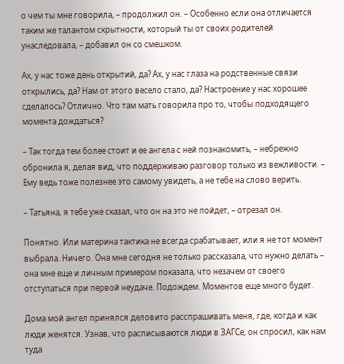о чем ты мне говорила, – продолжил он. – Особенно если она отличается таким же талантом скрытности, который ты от своих родителей унаследовала, – добавил он со смешком.

Ах, у нас тоже день открытий, да? Ах, у нас глаза на родственные связи открылись, да? Нам от этого весело стало, да? Настроение у нас хорошее сделалось? Отлично. Что там мать говорила про то, чтобы подходящего момента дождаться?

– Так тогда тем более стоит и ее ангела с ней познакомить, – небрежно обронила я, делая вид, что поддерживаю разговор только из вежливости. – Ему ведь тоже полезнее это самому увидеть, а не тебе на слово верить.

– Татьяна, я тебе уже сказал, что он на это не пойдет, – отрезал он.

Понятно. Или материна тактика не всегда срабатывает, или я не тот момент выбрала. Ничего. Она мне сегодня не только рассказала, что нужно делать – она мне еще и личным примером показала, что незачем от своего отступаться при первой неудаче. Подождем. Моментов еще много будет.

Дома мой ангел принялся деловито расспрашивать меня, где, когда и как люди женятся. Узнав, что расписываются люди в ЗАГСе, он спросил, как нам туда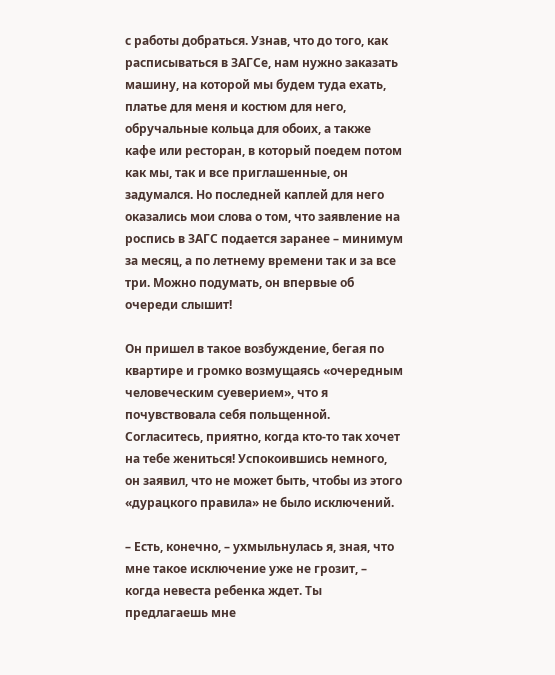с работы добраться. Узнав, что до того, как расписываться в ЗАГСе, нам нужно заказать машину, на которой мы будем туда ехать, платье для меня и костюм для него, обручальные кольца для обоих, а также кафе или ресторан, в который поедем потом как мы, так и все приглашенные, он задумался. Но последней каплей для него оказались мои слова о том, что заявление на роспись в ЗАГС подается заранее – минимум за месяц, а по летнему времени так и за все три. Можно подумать, он впервые об очереди слышит!

Он пришел в такое возбуждение, бегая по квартире и громко возмущаясь «очередным человеческим суеверием», что я почувствовала себя польщенной. Согласитесь, приятно, когда кто‑то так хочет на тебе жениться! Успокоившись немного, он заявил, что не может быть, чтобы из этого «дурацкого правила» не было исключений.

– Есть, конечно, – ухмыльнулась я, зная, что мне такое исключение уже не грозит, – когда невеста ребенка ждет. Ты предлагаешь мне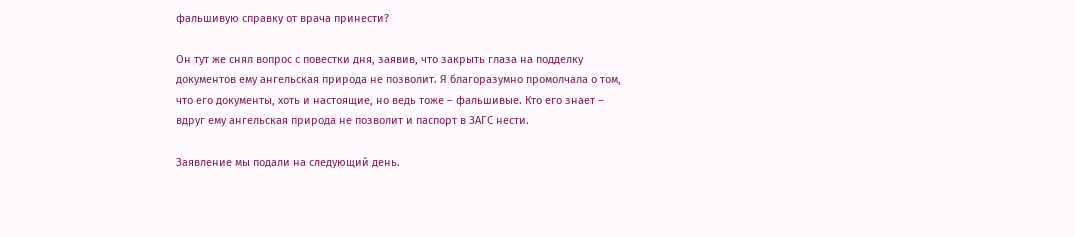фальшивую справку от врача принести?

Он тут же снял вопрос с повестки дня, заявив, что закрыть глаза на подделку документов ему ангельская природа не позволит. Я благоразумно промолчала о том, что его документы, хоть и настоящие, но ведь тоже – фальшивые. Кто его знает – вдруг ему ангельская природа не позволит и паспорт в ЗАГС нести.

Заявление мы подали на следующий день.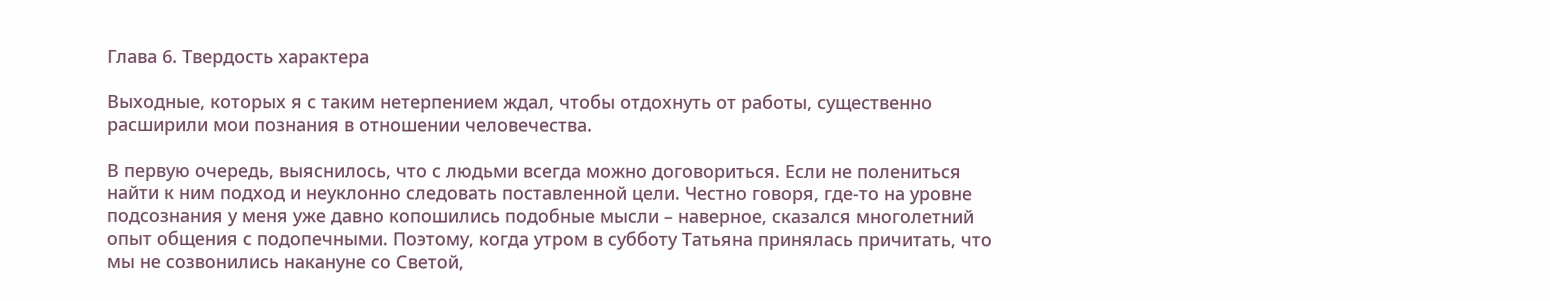Глава 6. Твердость характера

Выходные, которых я с таким нетерпением ждал, чтобы отдохнуть от работы, существенно расширили мои познания в отношении человечества.

В первую очередь, выяснилось, что с людьми всегда можно договориться. Если не полениться найти к ним подход и неуклонно следовать поставленной цели. Честно говоря, где‑то на уровне подсознания у меня уже давно копошились подобные мысли – наверное, сказался многолетний опыт общения с подопечными. Поэтому, когда утром в субботу Татьяна принялась причитать, что мы не созвонились накануне со Светой,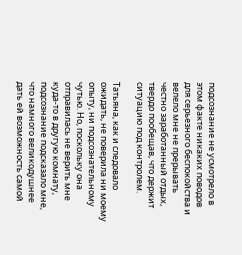подсознание не усмотрело в этом факте никаких поводов для серьезного беспокойства и велело мне не прерывать честно заработанный отдых, твердо пообещав, что держит ситуацию под контролем.

Татьяна, как и следовало ожидать, не поверила ни моему опыту, ни подсознательному чутью. Но, поскольку она отправилась не верить мне куда‑то в другую комнату, подсознание подсказало мне, что намного великодушнее дать ей возможность самой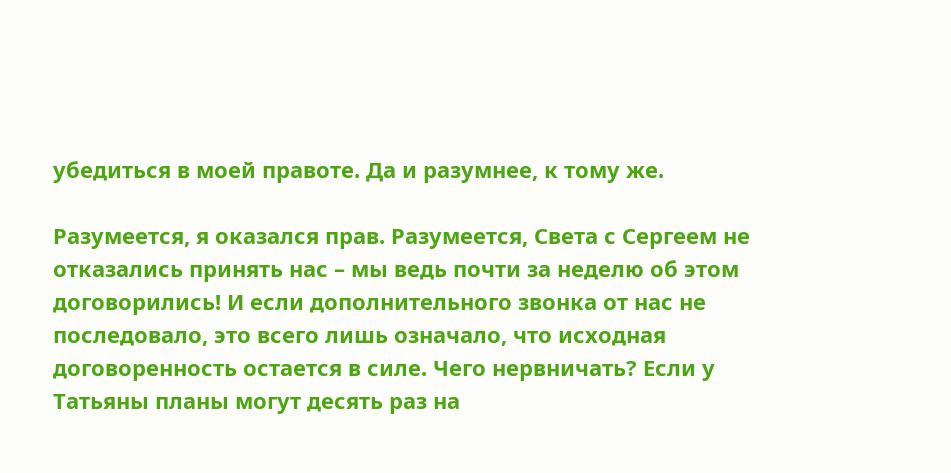убедиться в моей правоте. Да и разумнее, к тому же.

Разумеется, я оказался прав. Разумеется, Света с Сергеем не отказались принять нас – мы ведь почти за неделю об этом договорились! И если дополнительного звонка от нас не последовало, это всего лишь означало, что исходная договоренность остается в силе. Чего нервничать? Если у Татьяны планы могут десять раз на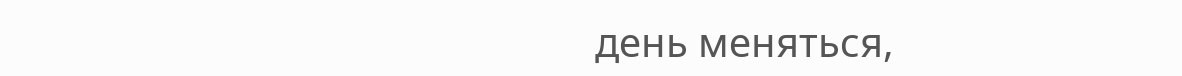день меняться,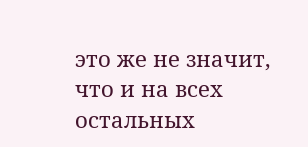это же не значит, что и на всех остальных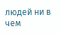людей ни в чем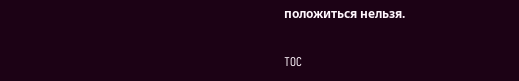положиться нельзя.

TOC